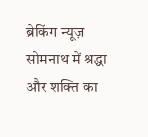ब्रेकिंग न्यूज़
सोमनाथ में श्रद्धा और शक्ति का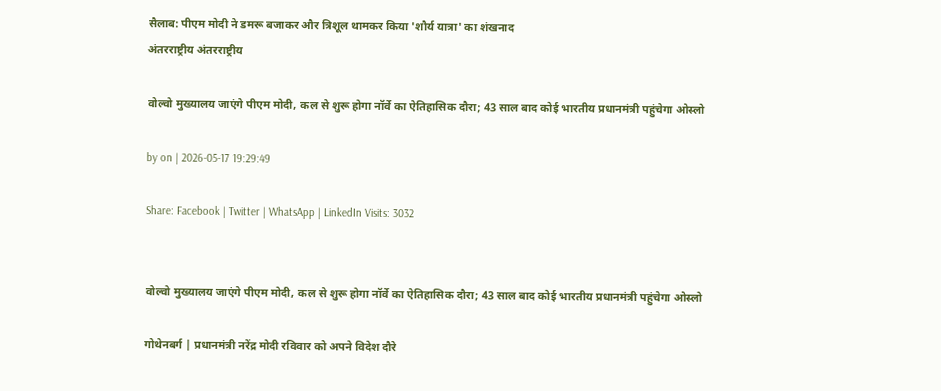सैलाब: पीएम मोदी ने डमरू बजाकर और त्रिशूल थामकर किया 'शौर्य यात्रा' का शंखनाद
अंतरराष्ट्रीय अंतरराष्ट्रीय

वोल्वो मुख्यालय जाएंगे पीएम मोदी, कल से शुरू होगा नॉर्वे का ऐतिहासिक दौरा; 43 साल बाद कोई भारतीय प्रधानमंत्री पहुंचेगा ओस्लो

by on | 2026-05-17 19:29:49

Share: Facebook | Twitter | WhatsApp | LinkedIn Visits: 3032


वोल्वो मुख्यालय जाएंगे पीएम मोदी, कल से शुरू होगा नॉर्वे का ऐतिहासिक दौरा; 43 साल बाद कोई भारतीय प्रधानमंत्री पहुंचेगा ओस्लो

गोथेनबर्ग | प्रधानमंत्री नरेंद्र मोदी रविवार को अपने विदेश दौरे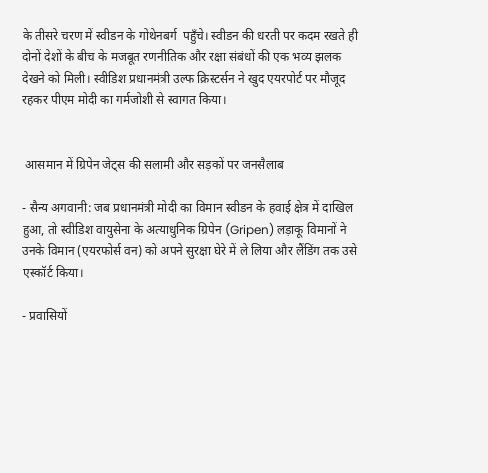के तीसरे चरण में स्वीडन के गोथेनबर्ग  पहुँचे। स्वीडन की धरती पर कदम रखते ही दोनों देशों के बीच के मजबूत रणनीतिक और रक्षा संबंधों की एक भव्य झलक देखने को मिली। स्वीडिश प्रधानमंत्री उल्फ क्रिस्टर्सन ने खुद एयरपोर्ट पर मौजूद रहकर पीएम मोदी का गर्मजोशी से स्वागत किया।


 आसमान में ग्रिपेन जेट्स की सलामी और सड़कों पर जनसैलाब

- सैन्य अगवानी: जब प्रधानमंत्री मोदी का विमान स्वीडन के हवाई क्षेत्र में दाखिल हुआ, तो स्वीडिश वायुसेना के अत्याधुनिक ग्रिपेन (Gripen) लड़ाकू विमानों ने उनके विमान (एयरफोर्स वन) को अपने सुरक्षा घेरे में ले लिया और लैंडिंग तक उसे एस्कॉर्ट किया।

- प्रवासियों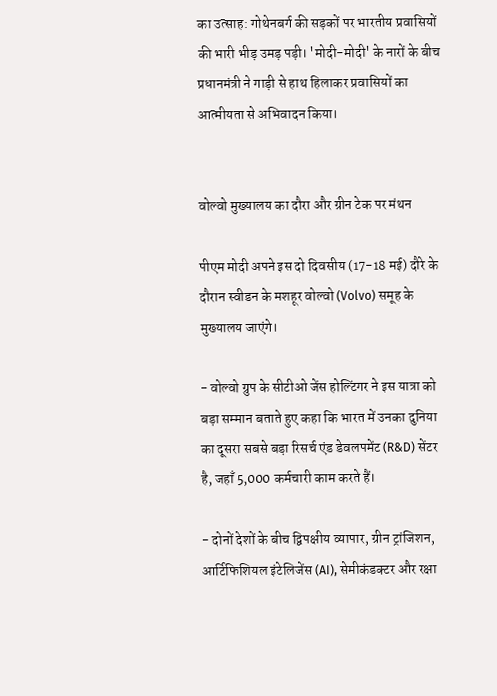का उत्साह: गोथेनबर्ग की सड़कों पर भारतीय प्रवासियों की भारी भीड़ उमड़ पड़ी। 'मोदी-मोदी' के नारों के बीच प्रधानमंत्री ने गाड़ी से हाथ हिलाकर प्रवासियों का आत्मीयता से अभिवादन किया।


वोल्वो मुख्यालय का दौरा और ग्रीन टेक पर मंथन

पीएम मोदी अपने इस दो दिवसीय (17-18 मई) दौरे के दौरान स्वीडन के मशहूर वोल्वो (Volvo) समूह के मुख्यालय जाएंगे।

- वोल्वो ग्रुप के सीटीओ जेंस होल्टिंगर ने इस यात्रा को बड़ा सम्मान बताते हुए कहा कि भारत में उनका दुनिया का दूसरा सबसे बड़ा रिसर्च एंड डेवलपमेंट (R&D) सेंटर है, जहाँ 5,000 कर्मचारी काम करते हैं।

- दोनों देशों के बीच द्विपक्षीय व्यापार, ग्रीन ट्रांजिशन, आर्टिफिशियल इंटेलिजेंस (AI), सेमीकंडक्टर और रक्षा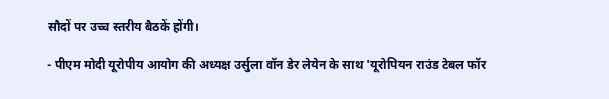सौदों पर उच्च स्तरीय बैठकें होंगी।

- पीएम मोदी यूरोपीय आयोग की अध्यक्ष उर्सुला वॉन डेर लेयेन के साथ 'यूरोपियन राउंड टेबल फॉर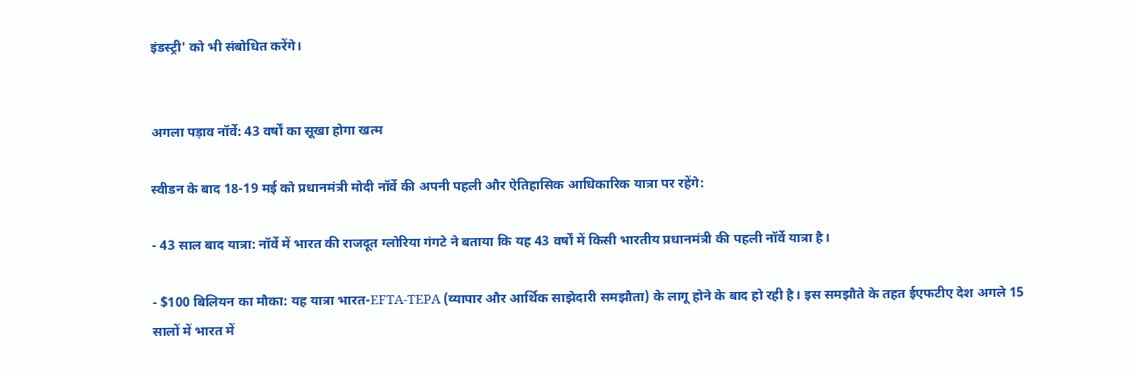इंडस्ट्री' को भी संबोधित करेंगे।


अगला पड़ाव नॉर्वे: 43 वर्षों का सूखा होगा खत्म

स्वीडन के बाद 18-19 मई को प्रधानमंत्री मोदी नॉर्वे की अपनी पहली और ऐतिहासिक आधिकारिक यात्रा पर रहेंगे:

- 43 साल बाद यात्रा: नॉर्वे में भारत की राजदूत ग्लोरिया गंगटे ने बताया कि यह 43 वर्षों में किसी भारतीय प्रधानमंत्री की पहली नॉर्वे यात्रा है।

- $100 बिलियन का मौका: यह यात्रा भारत-EFTA-TEPA (व्यापार और आर्थिक साझेदारी समझौता) के लागू होने के बाद हो रही है। इस समझौते के तहत ईएफटीए देश अगले 15 सालों में भारत में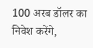100 अरब डॉलर का निवेश करेंगे,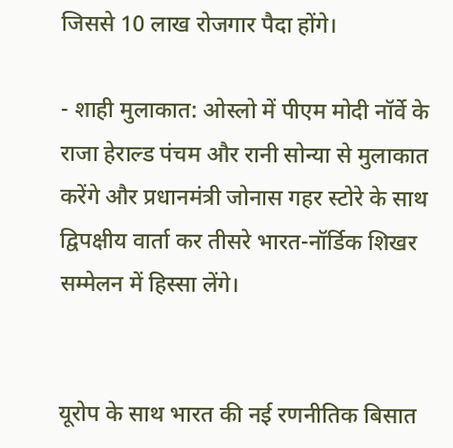जिससे 10 लाख रोजगार पैदा होंगे।

- शाही मुलाकात: ओस्लो में पीएम मोदी नॉर्वे के राजा हेराल्ड पंचम और रानी सोन्या से मुलाकात करेंगे और प्रधानमंत्री जोनास गहर स्टोरे के साथ द्विपक्षीय वार्ता कर तीसरे भारत-नॉर्डिक शिखर सम्मेलन में हिस्सा लेंगे।


यूरोप के साथ भारत की नई रणनीतिक बिसात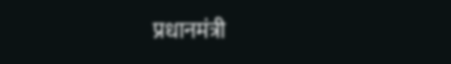प्रधानमंत्री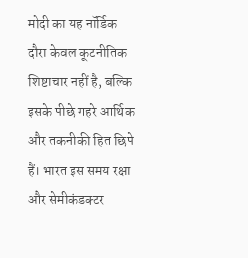मोदी का यह नॉर्डिक दौरा केवल कूटनीतिक शिष्टाचार नहीं है, बल्कि इसके पीछे गहरे आर्थिक और तकनीकी हित छिपे हैं। भारत इस समय रक्षा और सेमीकंडक्टर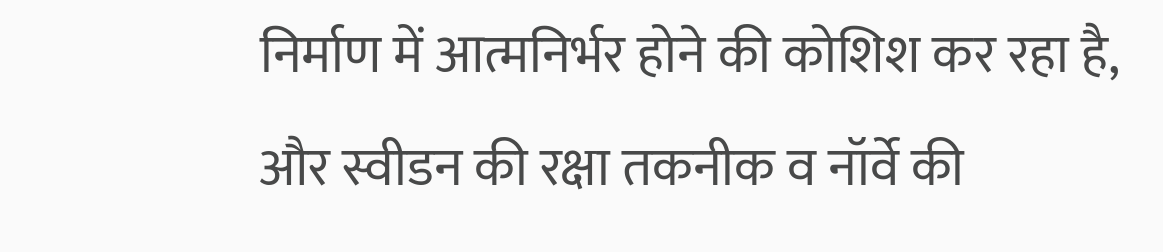निर्माण में आत्मनिर्भर होने की कोशिश कर रहा है, और स्वीडन की रक्षा तकनीक व नॉर्वे की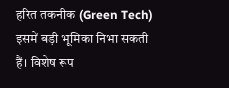हरित तकनीक (Green Tech) इसमें बड़ी भूमिका निभा सकती हैं। विशेष रूप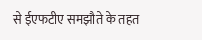से ईएफटीए समझौते के तहत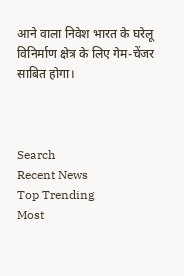आने वाला निवेश भारत के घरेलू विनिर्माण क्षेत्र के लिए गेम-चेंजर साबित होगा।



Search
Recent News
Top Trending
Most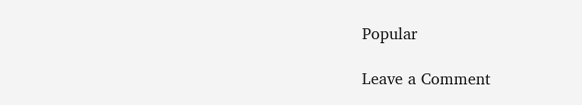Popular

Leave a Comment